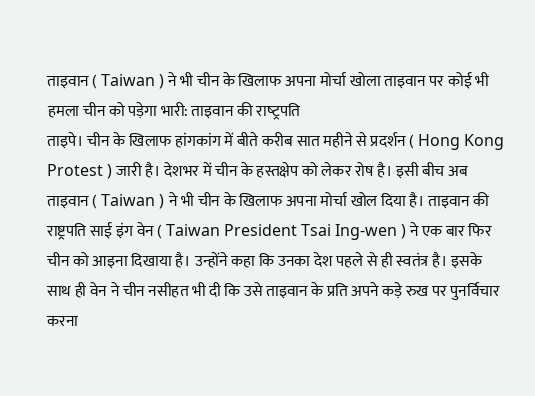ताइवान ( Taiwan ) ने भी चीन के खिलाफ अपना मोर्चा खोला ताइवान पर कोई भी हमला चीन को पड़ेगा भारी: ताइवान की राष्‍ट्रपति
ताइपे। चीन के खिलाफ हांगकांग में बीते करीब सात महीने से प्रदर्शन ( Hong Kong Protest ) जारी है। देशभर में चीन के हस्तक्षेप को लेकर रोष है। इसी बीच अब ताइवान ( Taiwan ) ने भी चीन के खिलाफ अपना मोर्चा खोल दिया है। ताइवान की राष्ट्रपति साई इंग वेन ( Taiwan President Tsai Ing-wen ) ने एक बार फिर चीन को आइना दिखाया है। उन्होंने कहा कि उनका देश पहले से ही स्वतंत्र है। इसके साथ ही वेन ने चीन नसीहत भी दी कि उसे ताइवान के प्रति अपने कड़े रुख पर पुनर्विचार करना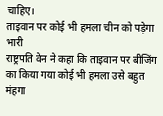चाहिए।
ताइवान पर कोई भी हमला चीन को पड़ेगा भारी
राष्ट्रपति वेन ने कहा कि ताइवान पर बीजिंग का किया गया कोई भी हमला उसे बहुत मंहगा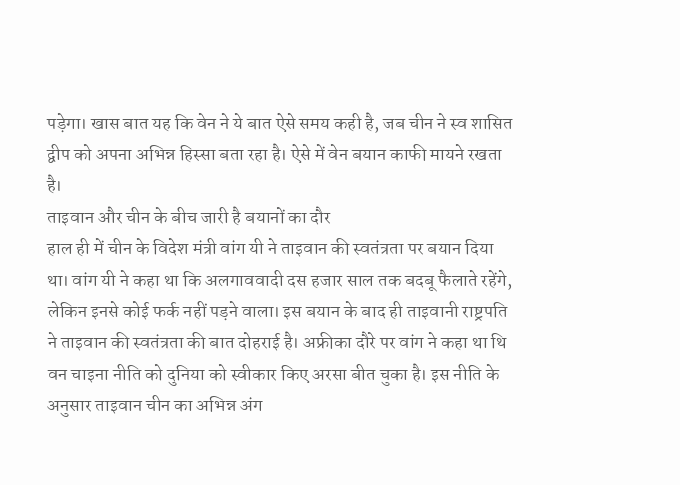पड़ेगा। खास बात यह कि वेन ने ये बात ऐसे समय कही है, जब चीन ने स्व शासित द्वीप को अपना अभिन्न हिस्सा बता रहा है। ऐसे में वेन बयान काफी मायने रखता है।
ताइवान और चीन के बीच जारी है बयानों का दौर
हाल ही में चीन के विदेश मंत्री वांग यी ने ताइवान की स्वतंत्रता पर बयान दिया था। वांग यी ने कहा था कि अलगाववादी दस हजार साल तक बदबू फैलाते रहेंगे, लेकिन इनसे कोई फर्क नहीं पड़ने वाला। इस बयान के बाद ही ताइवानी राष्ट्रपति ने ताइवान की स्वतंत्रता की बात दोहराई है। अफ्रीका दौरे पर वांग ने कहा था थि वन चाइना नीति को दुनिया को स्वीकार किए अरसा बीत चुका है। इस नीति के अनुसार ताइवान चीन का अभिन्न अंग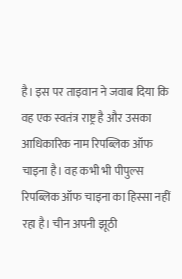है। इस पर ताइवान ने जवाब दिया कि वह एक स्वतंत्र राष्ट्र है और उसका आधिकारिक नाम रिपब्लिक ऑफ चाइना है। वह कभी भी पीपुल्स रिपब्लिक ऑफ चाइना का हिस्सा नहीं रहा है। चीन अपनी झूठी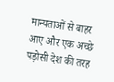मान्यताओं से बाहर आए और एक अच्छे पड़ोसी देश की तरह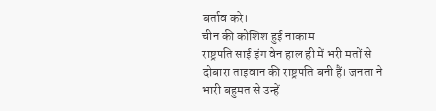बर्ताव करे।
चीन की कोशिश हुई नाकाम
राष्ट्रपति साई इंग वेन हाल ही में भरी मतों से दोबारा ताइवान की राष्ट्रपति बनी हैं। जनता ने भारी बहुमत से उन्हें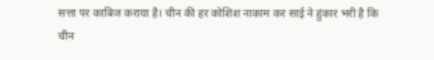सत्ता पर काबिज कराया है। चीन की हर कोशिश नाकाम कर साई ने हुंकार भरी है कि चीन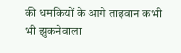की धमकियों के आगे ताइवान कभी भी झुकनेवाला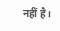नहीं है।